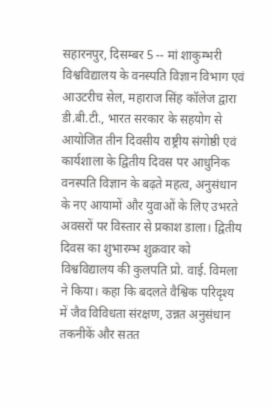सहारनपुर, दिसम्बर 5 -- मां शाकुम्भरी विश्वविद्यालय के वनस्पति विज्ञान विभाग एवं आउटरीच सेल, महाराज सिंह कॉलेज द्वारा डी.बी.टी., भारत सरकार के सहयोग से आयोजित तीन दिवसीय राष्ट्रीय संगोष्ठी एवं कार्यशाला के द्वितीय दिवस पर आधुनिक वनस्पति विज्ञान के बढ़ते महत्व, अनुसंधान के नए आयामों और युवाओं के लिए उभरते अवसरों पर विस्तार से प्रकाश डाला। द्वितीय दिवस का शुभारम्भ शुक्रवार को विश्वविद्यालय की कुलपति प्रो. वाई. विमला ने किया। कहा कि बदलते वैश्विक परिदृश्य में जैव विविधता संरक्षण, उन्नत अनुसंधान तकनीकें और सतत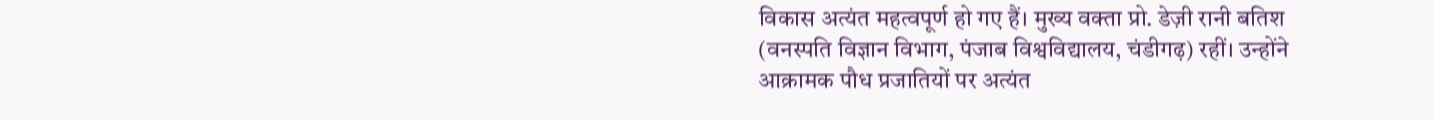विकास अत्यंत महत्वपूर्ण हो गए हैं। मुख्य वक्ता प्रो. डेज़ी रानी बतिश (वनस्पति विज्ञान विभाग, पंजाब विश्वविद्यालय, चंडीगढ़) रहीं। उन्होंने आक्रामक पौध प्रजातियों पर अत्यंत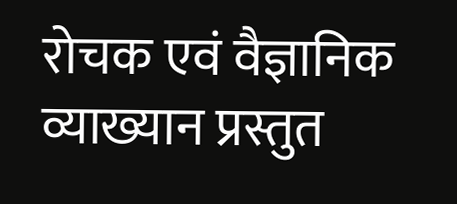रोचक एवं वैज्ञानिक व्याख्यान प्रस्तुत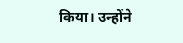किया। उन्होंने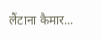लैंटाना कैमार...